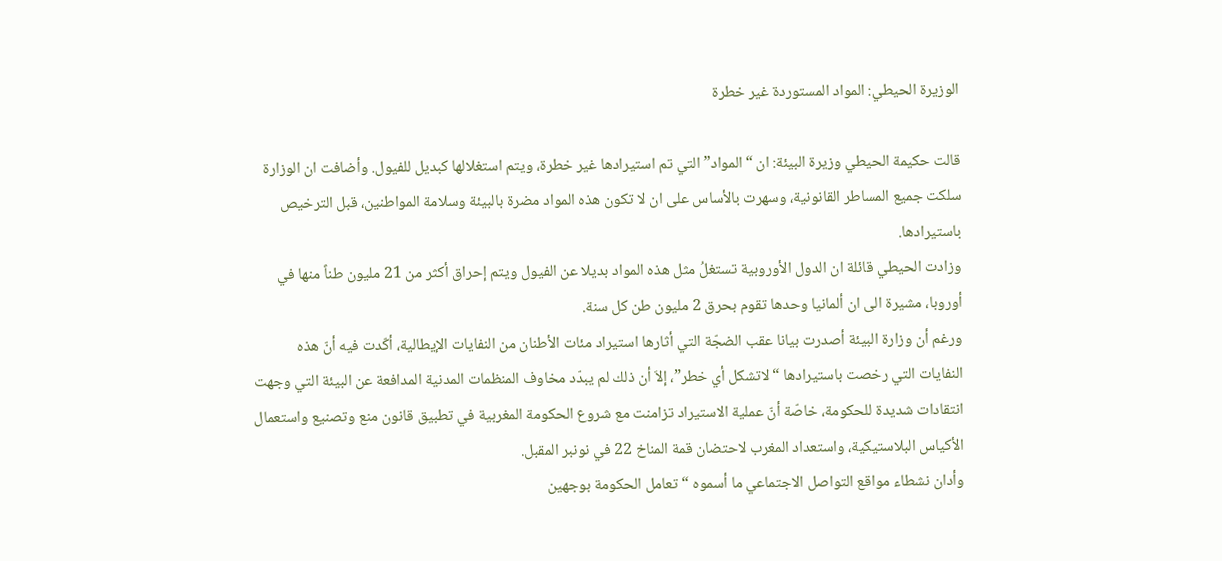الوزيرة الحيطي: المواد المستوردة غير خطرة

قالت حكيمة الحيطي وزيرة البيئة: ان “المواد” التي تم استيرادها غير خطرة، ويتم استغلالها كبديل للفيول. وأضافت ان الوزارة سلكت جميع المساطر القانونية، وسهرت بالأساس على ان لا تكون هذه المواد مضرة بالبيئة وسلامة المواطنين، قبل الترخيص باستيرادها.
وزادت الحيطي قائلة ان الدول الأوروبية تستغلُ مثل هذه المواد بديلا عن الفيول ويتم إحراق أكثر من 21 مليون طناً منها في أوروبا، مشيرة الى ان ألمانيا وحدها تقوم بحرق 2 مليون طن كل سنة.
ورغم أن وزارة البيئة أصدرت بيانا عقب الضجّة التي أثارها استيراد مئات الأطنان من النفايات الإيطالية، أكّدت فيه أنّ هذه النفايات التي رخصت باستيرادها “لاتشكل أي خطر”، إلاَ أن ذلك لم يبدّد مخاوف المنظمات المدنية المدافعة عن البيئة التي وجهت انتقادات شديدة للحكومة، خاصّة أنّ عملية الاستيراد تزامنت مع شروع الحكومة المغربية في تطبيق قانون منع وتصنيع واستعمال الأكياس البلاستيكية، واستعداد المغرب لاحتضان قمة المناخ 22 في نونبر المقبل.
وأدان نشطاء مواقع التواصل الاجتماعي ما أسموه “تعامل الحكومة بوجهين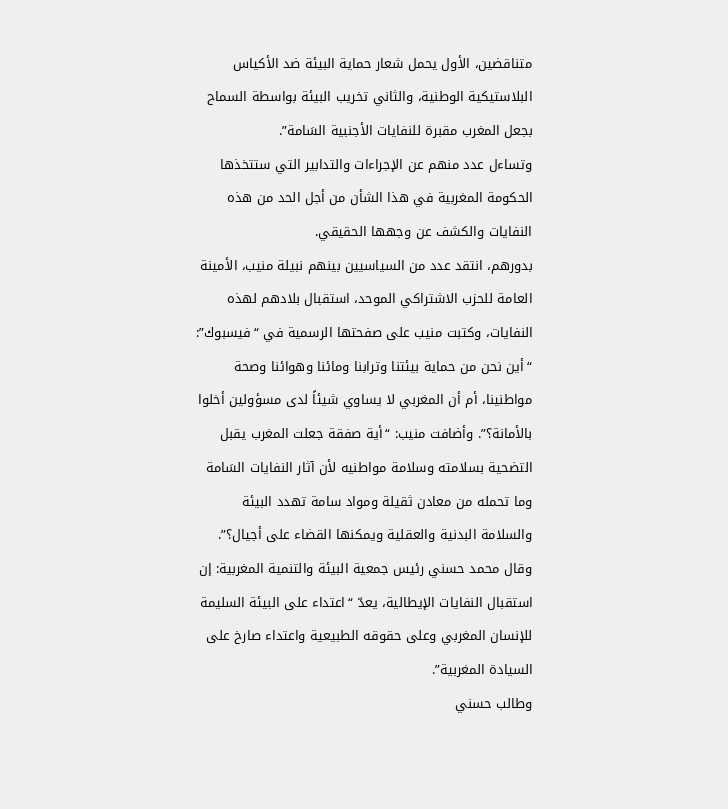متناقضين، الأول يحمل شعار حماية البيئة ضد الأكياس البلاستيكية الوطنية، والثاني تخريب البيئة بواسطة السماح بجعل المغرب مقبرة للنفايات الأجنبية السَامة”.
وتساءل عدد منهم عن الإجراءات والتدابير التي ستتخذها الحكومة المغربية في هذا الشأن من أجل الحد من هذه النفايات والكشف عن وجهها الحقيقي.
بدورهم، انتقد عدد من السياسيين بينهم نبيلة منيب، الأمينة العامة للحزب الاشتراكي الموحد، استقبال بلادهم لهذه النفايات، وكتبت منيب على صفحتها الرسمية في “فيسبوك”: “أين نحن من حماية بيئتنا وترابنا ومائنا وهوائنا وصحة مواطنينا، أم أن المغربي لا يساوي شيئاً لدى مسؤولين أخلوا بالأمانة؟”. وأضافت منيب: “أية صفقة جعلت المغرب يقبل التضحية بسلامته وسلامة مواطنيه لأن آثار النفايات السَامة وما تحمله من معادن ثقيلة ومواد سامة تهدد البيئة والسلامة البدنية والعقلية ويمكنها القضاء على أجيال؟”.
وقال محمد حسني رئيس جمعية البيئة والتنمية المغربية: إن استقبال النفايات الإيطالية، يعدّ “اعتداء على البيئة السليمة للإنسان المغربي وعلى حقوقه الطبيعية واعتداء صارخ على السيادة المغربية”.
وطالب حسني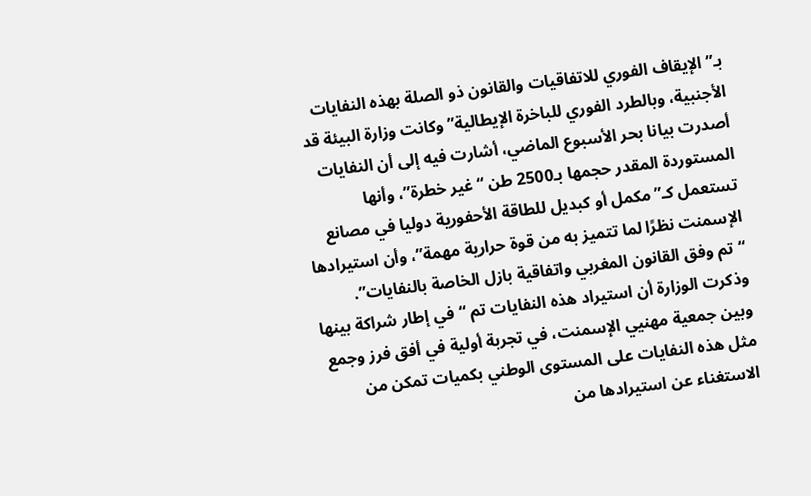بـ”الإيقاف الفوري للاتفاقيات والقانون ذو الصلة بهذه النفايات الأجنبية، وبالطرد الفوري للباخرة الإيطالية” وكانت وزارة البيئة قد أصدرت بيانا بحر الأسبوع الماضي، أشارت فيه إلى أن النفايات المستوردة المقدر حجمها بـ2500 طن “غير خطرة”، وأنها تستعمل كـ”مكمل أو كبديل للطاقة الأحفورية دوليا في مصانع الإسمنت نظرًا لما تتميز به من قوة حرارية مهمة”، وأن استيرادها “تم وفق القانون المغربي واتفاقية بازل الخاصة بالنفايات”.
وذكرت الوزارة أن استيراد هذه النفايات تم “في إطار شراكة بينها وبين جمعية مهنيي الإسمنت، في تجربة أولية في أفق فرز وجمع مثل هذه النفايات على المستوى الوطني بكميات تمكن من الاستغناء عن استيرادها من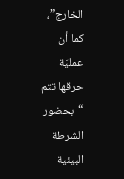الخارج”، كما أن عمليَة حرقها تتم “بحضور الشرطة البيئية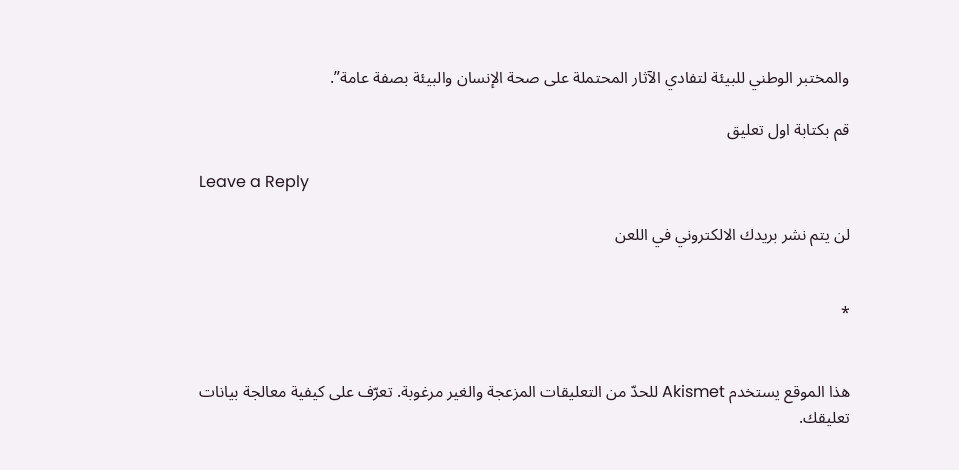والمختبر الوطني للبيئة لتفادي الآثار المحتملة على صحة الإنسان والبيئة بصفة عامة”.

قم بكتابة اول تعليق

Leave a Reply

لن يتم نشر بريدك الالكتروني في اللعن


*


هذا الموقع يستخدم Akismet للحدّ من التعليقات المزعجة والغير مرغوبة. تعرّف على كيفية معالجة بيانات تعليقك.